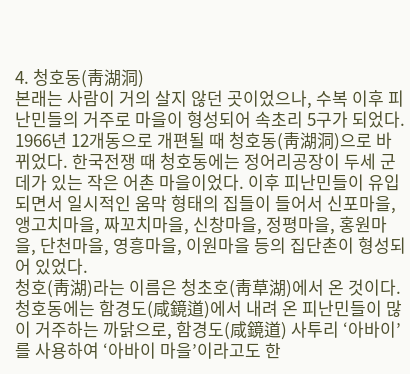4. 청호동(靑湖洞)
본래는 사람이 거의 살지 않던 곳이었으나, 수복 이후 피난민들의 거주로 마을이 형성되어 속초리 5구가 되었다. 1966년 12개동으로 개편될 때 청호동(靑湖洞)으로 바뀌었다. 한국전쟁 때 청호동에는 정어리공장이 두세 군데가 있는 작은 어촌 마을이었다. 이후 피난민들이 유입되면서 일시적인 움막 형태의 집들이 들어서 신포마을, 앵고치마을, 짜꼬치마을, 신창마을, 정평마을, 홍원마을, 단천마을, 영흥마을, 이원마을 등의 집단촌이 형성되어 있었다.
청호(靑湖)라는 이름은 청초호(靑草湖)에서 온 것이다. 청호동에는 함경도(咸鏡道)에서 내려 온 피난민들이 많이 거주하는 까닭으로, 함경도(咸鏡道) 사투리 ‘아바이’를 사용하여 ‘아바이 마을’이라고도 한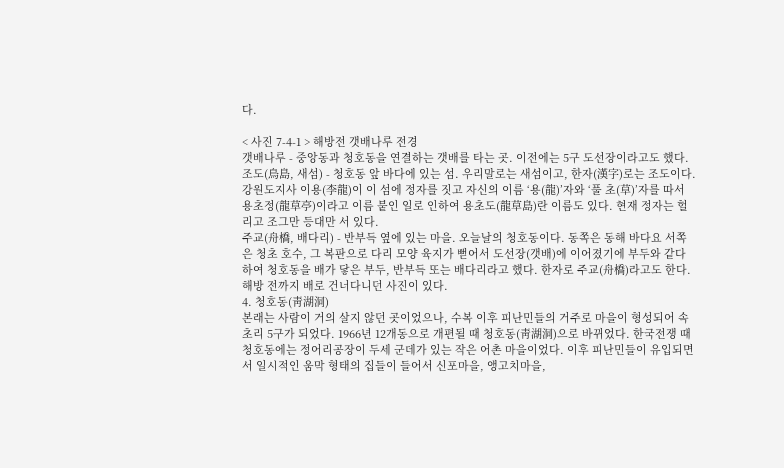다.

< 사진 7-4-1 > 해방전 갯배나루 전경
갯배나루 - 중앙동과 청호동을 연결하는 갯배를 타는 곳. 이전에는 5구 도선장이라고도 했다.
조도(鳥島, 새섬) - 청호동 앞 바다에 있는 섬. 우리말로는 새섬이고, 한자(漢字)로는 조도이다. 강원도지사 이용(李龍)이 이 섬에 정자를 짓고 자신의 이름 ‘용(龍)’자와 ‘풀 초(草)’자를 따서 용초정(龍草亭)이라고 이름 붙인 일로 인하여 용초도(龍草島)란 이름도 있다. 현재 정자는 헐리고 조그만 등대만 서 있다.
주교(舟橋, 배다리) - 반부득 옆에 있는 마을. 오늘날의 청호동이다. 동쪽은 동해 바다요 서쪽은 청초 호수, 그 복판으로 다리 모양 육지가 뻗어서 도선장(갯배)에 이어졌기에 부두와 같다하여 청호동을 배가 닿은 부두, 반부득 또는 배다리라고 했다. 한자로 주교(舟橋)라고도 한다. 해방 전까지 배로 건너다니던 사진이 있다.
4. 청호동(靑湖洞)
본래는 사람이 거의 살지 않던 곳이었으나, 수복 이후 피난민들의 거주로 마을이 형성되어 속초리 5구가 되었다. 1966년 12개동으로 개편될 때 청호동(靑湖洞)으로 바뀌었다. 한국전쟁 때 청호동에는 정어리공장이 두세 군데가 있는 작은 어촌 마을이었다. 이후 피난민들이 유입되면서 일시적인 움막 형태의 집들이 들어서 신포마을, 앵고치마을,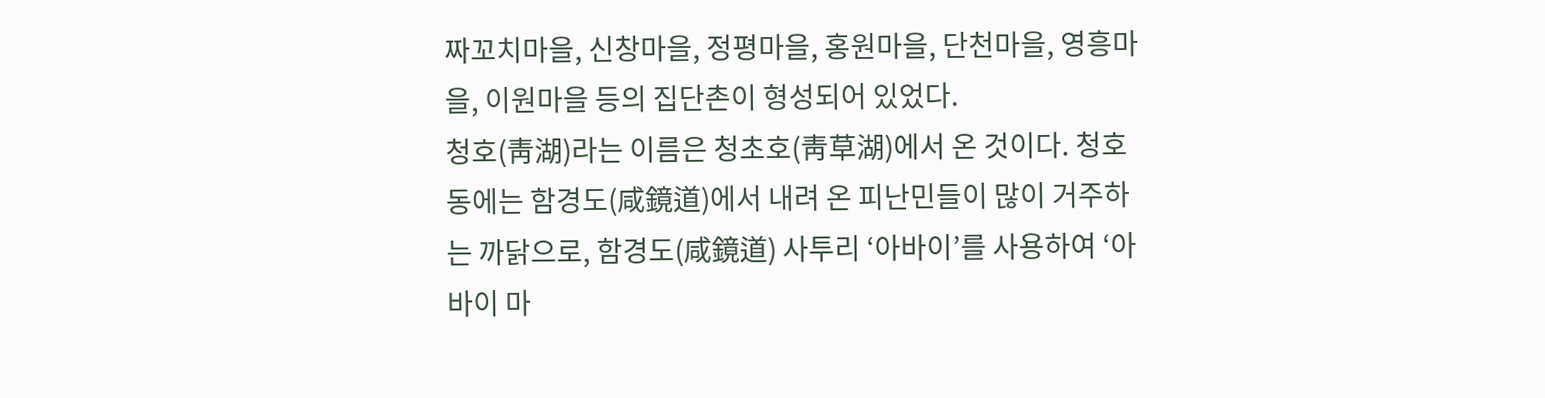짜꼬치마을, 신창마을, 정평마을, 홍원마을, 단천마을, 영흥마을, 이원마을 등의 집단촌이 형성되어 있었다.
청호(靑湖)라는 이름은 청초호(靑草湖)에서 온 것이다. 청호동에는 함경도(咸鏡道)에서 내려 온 피난민들이 많이 거주하는 까닭으로, 함경도(咸鏡道) 사투리 ‘아바이’를 사용하여 ‘아바이 마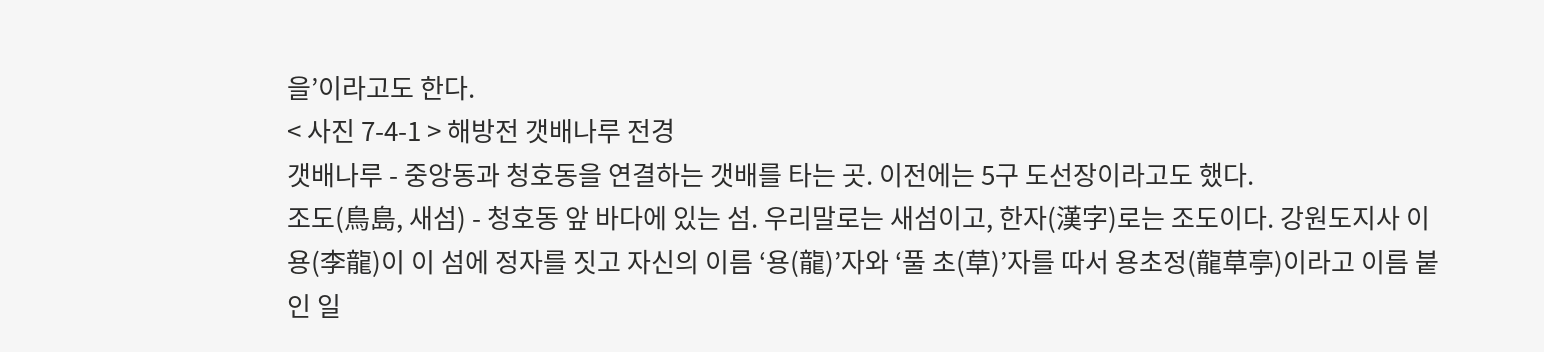을’이라고도 한다.
< 사진 7-4-1 > 해방전 갯배나루 전경
갯배나루 - 중앙동과 청호동을 연결하는 갯배를 타는 곳. 이전에는 5구 도선장이라고도 했다.
조도(鳥島, 새섬) - 청호동 앞 바다에 있는 섬. 우리말로는 새섬이고, 한자(漢字)로는 조도이다. 강원도지사 이용(李龍)이 이 섬에 정자를 짓고 자신의 이름 ‘용(龍)’자와 ‘풀 초(草)’자를 따서 용초정(龍草亭)이라고 이름 붙인 일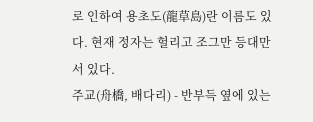로 인하여 용초도(龍草島)란 이름도 있다. 현재 정자는 헐리고 조그만 등대만 서 있다.
주교(舟橋, 배다리) - 반부득 옆에 있는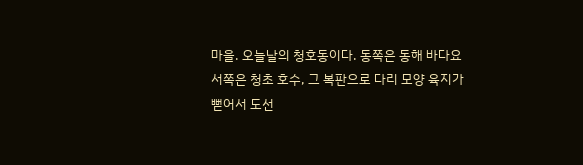마을. 오늘날의 청호동이다. 동쪽은 동해 바다요 서쪽은 청초 호수, 그 복판으로 다리 모양 육지가 뻗어서 도선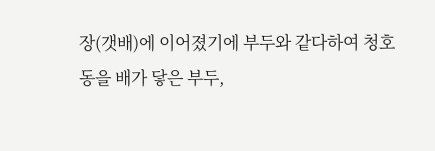장(갯배)에 이어졌기에 부두와 같다하여 청호동을 배가 닿은 부두,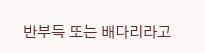반부득 또는 배다리라고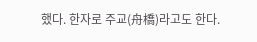했다. 한자로 주교(舟橋)라고도 한다.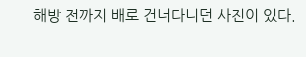해방 전까지 배로 건너다니던 사진이 있다.